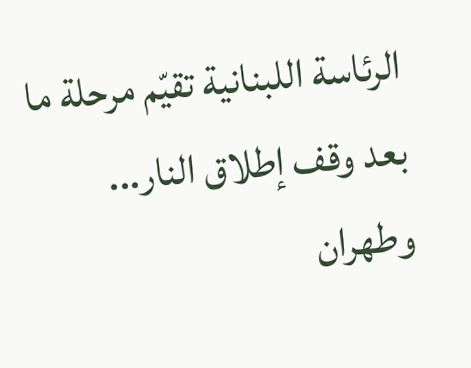الرئاسة اللبنانية تقيّم مرحلة ما بعد وقف إطلاق النار... وطهران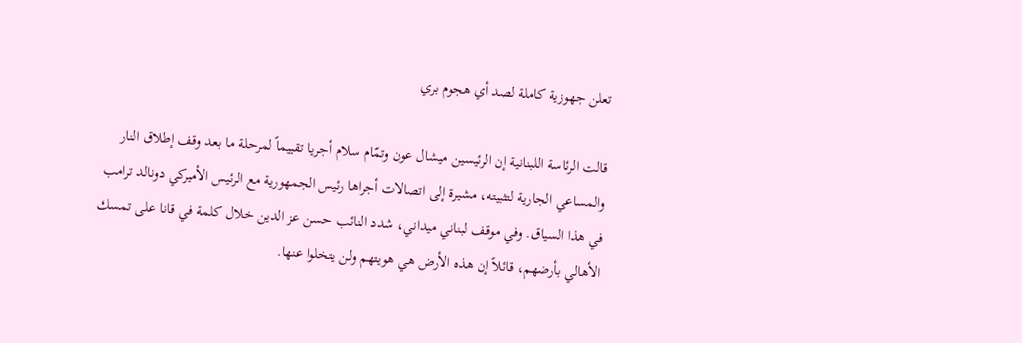تعلن جهوزية كاملة لصد أي هجوم بري

قالت الرئاسة اللبنانية إن الرئيسين ميشال عون وتمّام سلام أجريا تقييماً لمرحلة ما بعد وقف إطلاق النار والمساعي الجارية لتثبيته، مشيرة إلى اتصالات أجراها رئيس الجمهورية مع الرئيس الأميركي دونالد ترامب في هذا السياق. وفي موقف لبناني ميداني، شدد النائب حسن عز الدين خلال كلمة في قانا على تمسك الأهالي بأرضهم، قائلاً إن هذه الأرض هي هويتهم ولن يتخلوا عنها.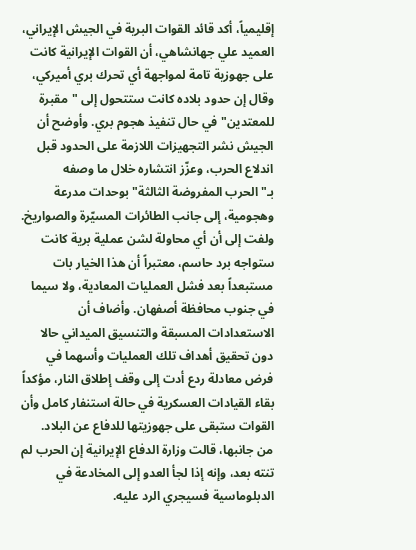إقليمياً، أكد قائد القوات البرية في الجيش الإيراني، العميد علي جهانشاهي، أن القوات الإيرانية كانت على جهوزية تامة لمواجهة أي تحرك بري أميركي، وقال إن حدود بلاده كانت ستتحول إلى "مقبرة للمعتدين" في حال تنفيذ هجوم بري. وأوضح أن الجيش نشر التجهيزات اللازمة على الحدود قبل اندلاع الحرب، وعزّز انتشاره خلال ما وصفه بـ"الحرب المفروضة الثالثة" بوحدات مدرعة وهجومية، إلى جانب الطائرات المسيّرة والصواريخ.
ولفت إلى أن أي محاولة لشن عملية برية كانت ستواجه برد حاسم، معتبراً أن هذا الخيار بات مستبعداً بعد فشل العمليات المعادية، ولا سيما في جنوب محافظة أصفهان. وأضاف أن الاستعدادات المسبقة والتنسيق الميداني حالا دون تحقيق أهداف تلك العمليات وأسهما في فرض معادلة ردع أدت إلى وقف إطلاق النار، مؤكداً بقاء القيادات العسكرية في حالة استنفار كامل وأن القوات ستبقى على جهوزيتها للدفاع عن البلاد.
من جانبها، قالت وزارة الدفاع الإيرانية إن الحرب لم تنته بعد، وإنه إذا لجأ العدو إلى المخادعة في الدبلوماسية فسيجري الرد عليه.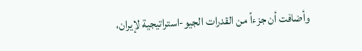وأضافت أن جزءاً من القدرات الجيو-استراتيجية لإيران،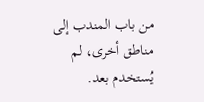من باب المندب إلى مناطق أخرى، لم يُستخدم بعد.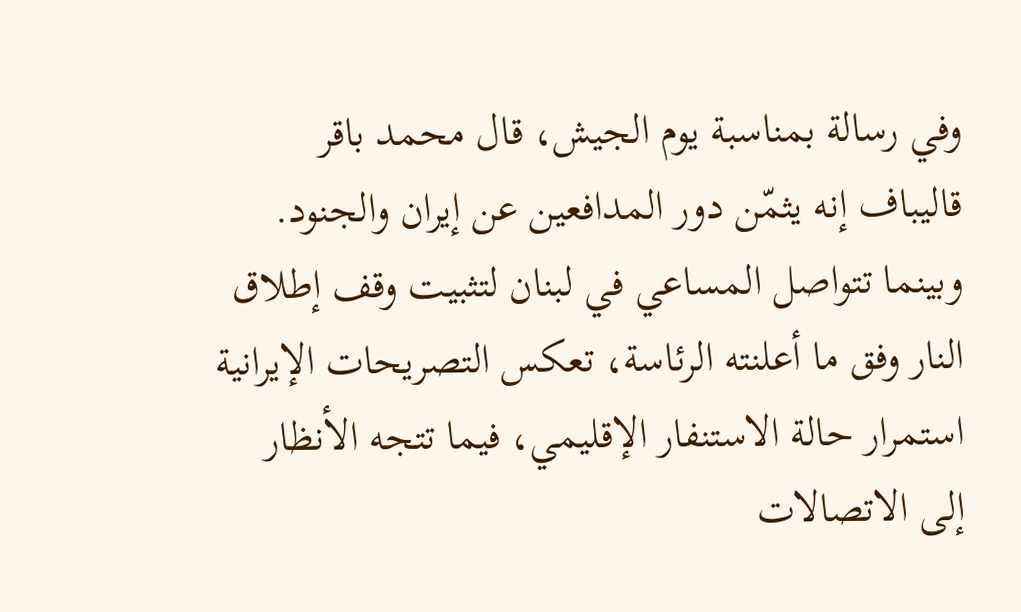وفي رسالة بمناسبة يوم الجيش، قال محمد باقر قاليباف إنه يثمّن دور المدافعين عن إيران والجنود.
وبينما تتواصل المساعي في لبنان لتثبيت وقف إطلاق النار وفق ما أعلنته الرئاسة، تعكس التصريحات الإيرانية استمرار حالة الاستنفار الإقليمي، فيما تتجه الأنظار إلى الاتصالات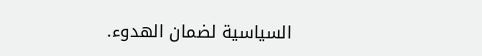السياسية لضمان الهدوء.